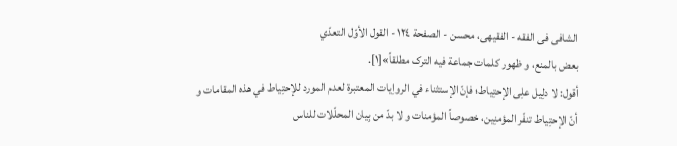الشافی فی الفقه - الفقیهی، محسن - الصفحة ١٢٤ - القول الأوّل التعدّي
بعض بالمنع، و ظهور کلمات جماعة فيه الترک مطلقاً»[١].
أقول: لا دلِیل علِی الإحتِیاط؛ فإنّ الإستثناء في الرواِیات المعتبرة لعدم المورد للإحتِیاط في هذه المقامات و أنّ الإحتِیاط تنفّر المؤمنِین، خصوصاً المؤمنات و لا بدّ من بِیان المحلّلات للناس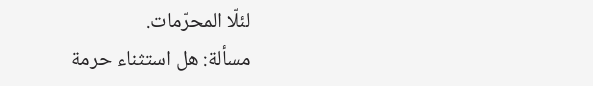لئلّا المحرّمات.
مسألة: هل استثناء حرمة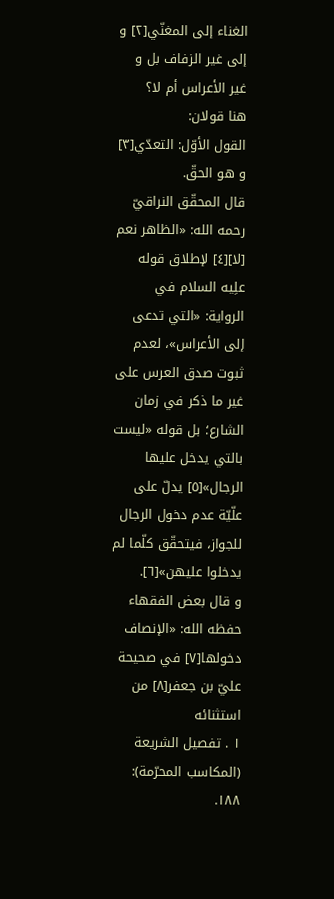الغناء إلى المغنّي[٢] و إلى غير الزفاف بل و غير الأعراس أم لا؟
هنا قولان:
القول الأوّل: التعدّي[٣]
و هو الحقّ.
قال المحقّق النراقيّ رحمه الله: «الظاهر نعم [لا][٤] لإطلاق قوله علِیه السلام في الرواية: «التي تدعى إلى الأعراس»، لعدم ثبوت صدق العرس على غير ما ذکر في زمان الشارع؛ بل قوله «ليست بالتي يدخل عليها الرجال»[٥] يدلّ على علّيّة عدم دخول الرجال للجواز، فيتحقّق کلّما لم يدخلوا عليهن»[٦].
و قال بعض الفقهاء حفظه الله: «الإنصاف دخولها[٧] في صحيحة عليّ بن جعفر[٨] من استثنائه
١ . تفصيل الشريعة (المكاسب المحرّمة): ١٨٨.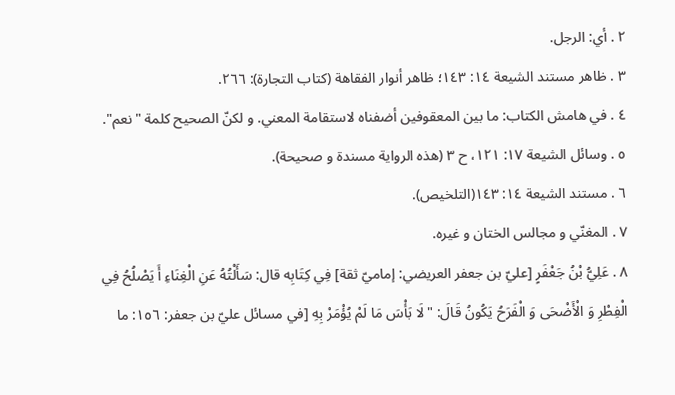٢ . أي: الرجل.
٣ . ظاهر مستند الشيعة ١٤: ١٤٣؛ ظاهر أنوار الفقاهة (كتاب التجارة): ٢٦٦.
٤ . في هامش الکتاب: ما بين المعقوفين أضفناه لاستقامة المعني. و لکنّ الصحيح کلمة "نعم".
٥ . وسائل الشيعة ١٧: ١٢١، ح ٣ (هذه الرواية مسندة و صحيحة).
٦ . مستند الشيعة ١٤: ١٤٣(التلخيص).
٧ . المغنّي و مجالس الختان و غيره.
٨ . عَلِيُّ بْنُ جَعْفَرٍ [عليّ بن جعفر العريضي: إماميّ ثقة] فِي كِتَابِه قال: سَأَلْتُهُ عَنِ الْغِنَاءِ أَ يَصْلُحُ فِي الْفِطْرِ وَ الْأَضْحَى وَ الْفَرَحُ يَكُونُ قَالَ: "لَا بَأْسَ مَا لَمْ يُؤْمَرْ بِهِ [في مسائل عليّ بن جعفر: ١٥٦: ما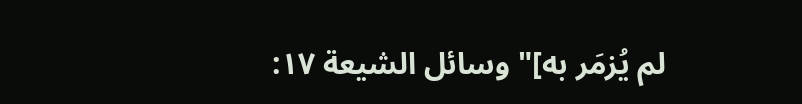لم يُزمَر به]" وسائل الشيعة ١٧: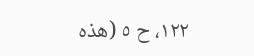١٢٢، ح ٥ (هذه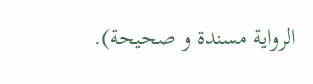الرواية مسندة و صحيحة).